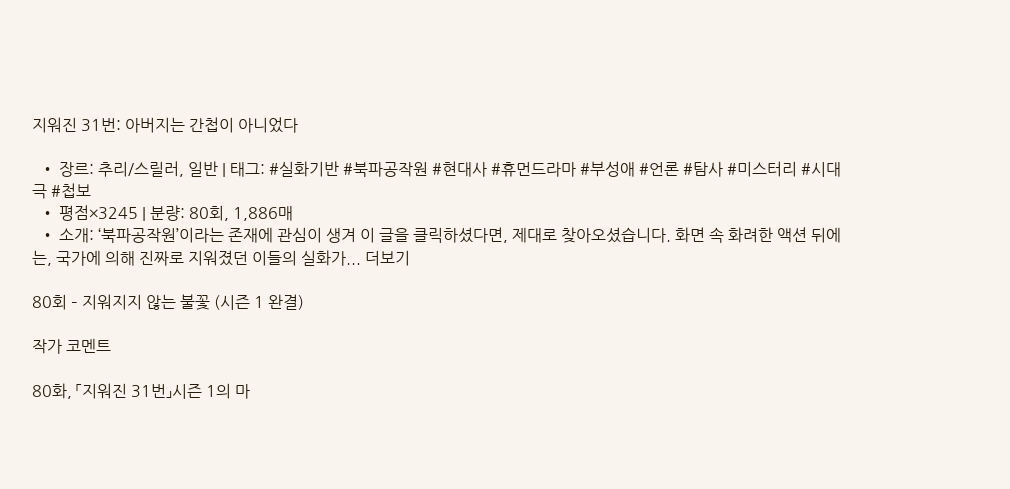지워진 31번: 아버지는 간첩이 아니었다

  • 장르: 추리/스릴러, 일반 | 태그: #실화기반 #북파공작원 #현대사 #휴먼드라마 #부성애 #언론 #탐사 #미스터리 #시대극 #첩보
  • 평점×3245 | 분량: 80회, 1,886매
  • 소개: ‘북파공작원’이라는 존재에 관심이 생겨 이 글을 클릭하셨다면, 제대로 찾아오셨습니다. 화면 속 화려한 액션 뒤에는, 국가에 의해 진짜로 지워졌던 이들의 실화가... 더보기

80회 – 지워지지 않는 불꽃 (시즌 1 완결)

작가 코멘트

80화, 「지워진 31번」시즌 1의 마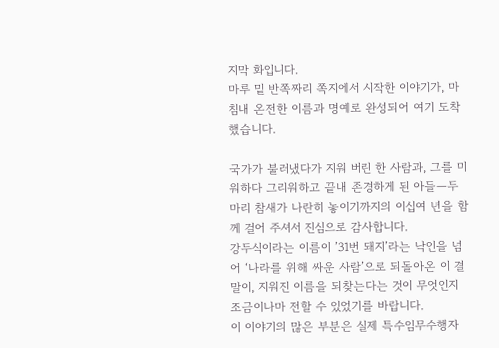지막 화입니다.
마루 밑 반쪽짜리 쪽지에서 시작한 이야기가, 마침내 온전한 이름과 명예로 완성되어 여기 도착했습니다.

국가가 불러냈다가 지워 버린 한 사람과, 그를 미워하다 그리워하고 끝내 존경하게 된 아들—두 마리 참새가 나란히 놓이기까지의 이십여 년을 함께 걸어 주셔서 진심으로 감사합니다.
강두식이라는 이름이 ’31번 돼지’라는 낙인을 넘어 ‘나라를 위해 싸운 사람’으로 되돌아온 이 결말이, 지워진 이름을 되찾는다는 것이 무엇인지 조금이나마 전할 수 있었기를 바랍니다.
이 이야기의 많은 부분은 실제 특수임무수행자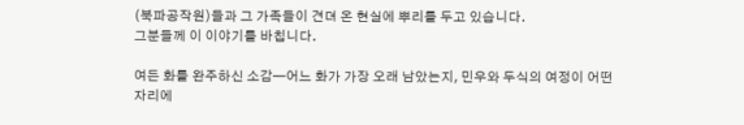(북파공작원)들과 그 가족들이 견뎌 온 현실에 뿌리를 두고 있습니다.
그분들께 이 이야기를 바칩니다.

여든 화를 완주하신 소감—어느 화가 가장 오래 남았는지, 민우와 두식의 여정이 어떤 자리에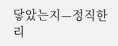닿았는지—정직한 리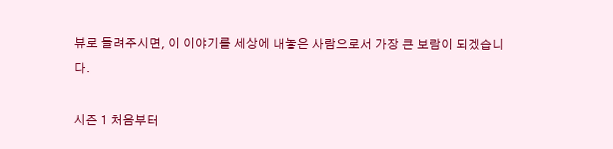뷰로 들려주시면, 이 이야기를 세상에 내놓은 사람으로서 가장 큰 보람이 되겠습니다.

시즌 1 처음부터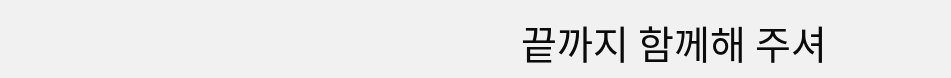끝까지 함께해 주셔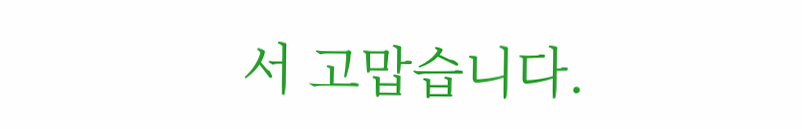서 고맙습니다.